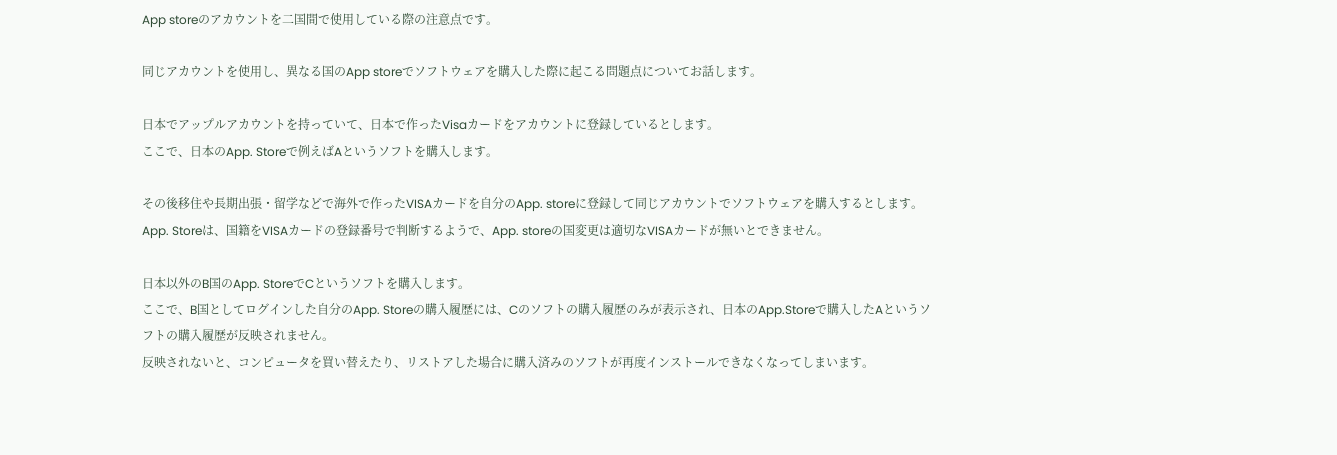App storeのアカウントを二国間で使用している際の注意点です。

同じアカウントを使用し、異なる国のApp storeでソフトウェアを購入した際に起こる問題点についてお話します。

日本でアップルアカウントを持っていて、日本で作ったVisaカードをアカウントに登録しているとします。
ここで、日本のApp. Storeで例えばAというソフトを購入します。

その後移住や長期出張・留学などで海外で作ったVISAカードを自分のApp. storeに登録して同じアカウントでソフトウェアを購入するとします。
App. Storeは、国籍をVISAカードの登録番号で判断するようで、App. storeの国変更は適切なVISAカードが無いとできません。

日本以外のB国のApp. StoreでCというソフトを購入します。
ここで、B国としてログインした自分のApp. Storeの購入履歴には、Cのソフトの購入履歴のみが表示され、日本のApp.Storeで購入したAというソフトの購入履歴が反映されません。
反映されないと、コンピュータを買い替えたり、リストアした場合に購入済みのソフトが再度インストールできなくなってしまいます。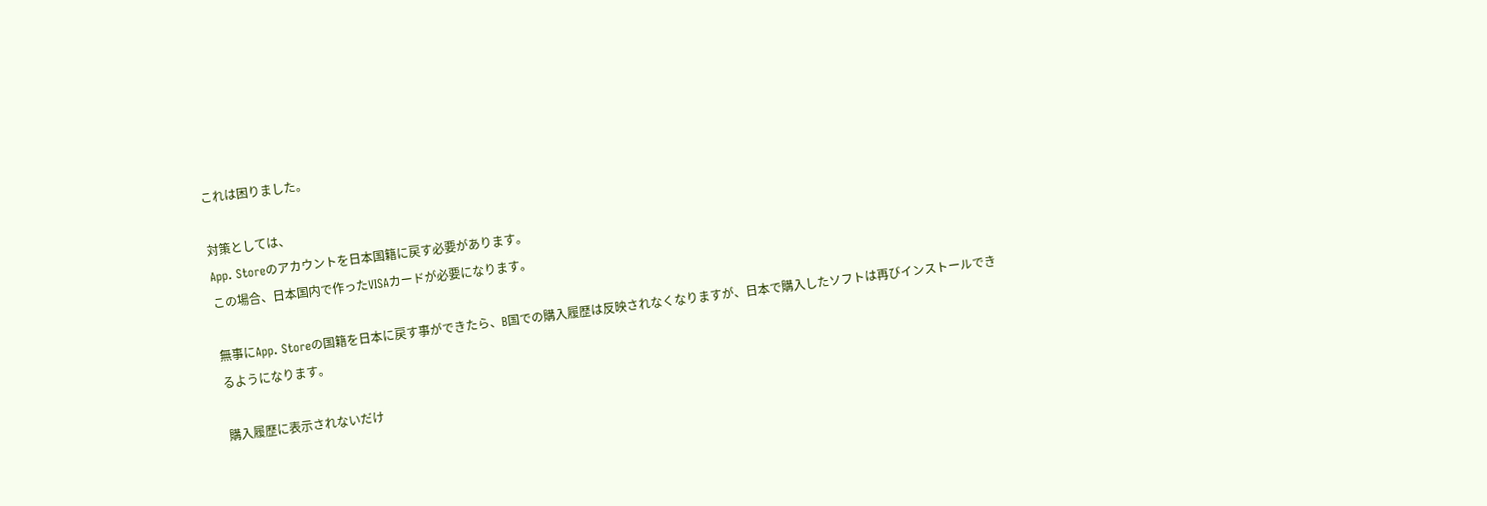これは困りました。

対策としては、
App. Storeのアカウントを日本国籍に戻す必要があります。
この場合、日本国内で作ったVISAカードが必要になります。

無事にApp. Storeの国籍を日本に戻す事ができたら、B国での購入履歴は反映されなくなりますが、日本で購入したソフトは再びインストールできるようになります。

購入履歴に表示されないだけ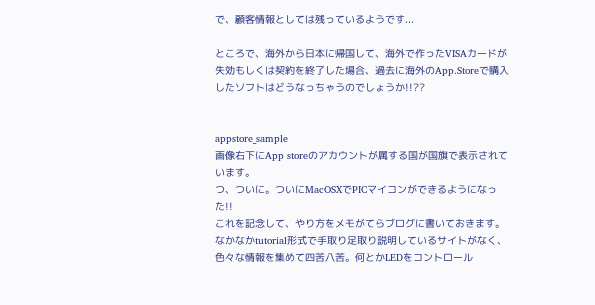で、顧客情報としては残っているようです...

ところで、海外から日本に帰国して、海外で作ったVISAカードが失効もしくは契約を終了した場合、過去に海外のApp.Storeで購入したソフトはどうなっちゃうのでしょうか!!??


appstore_sample
画像右下にApp storeのアカウントが属する国が国旗で表示されています。
つ、ついに。ついにMacOSXでPICマイコンができるようになった!!
これを記念して、やり方をメモがてらブログに書いておきます。なかなかtutorial形式で手取り足取り説明しているサイトがなく、色々な情報を集めて四苦八苦。何とかLEDをコントロール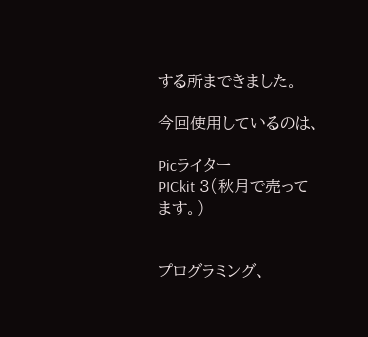する所まできました。

今回使用しているのは、

Picライター
PICkit 3(秋月で売ってます。)


プログラミング、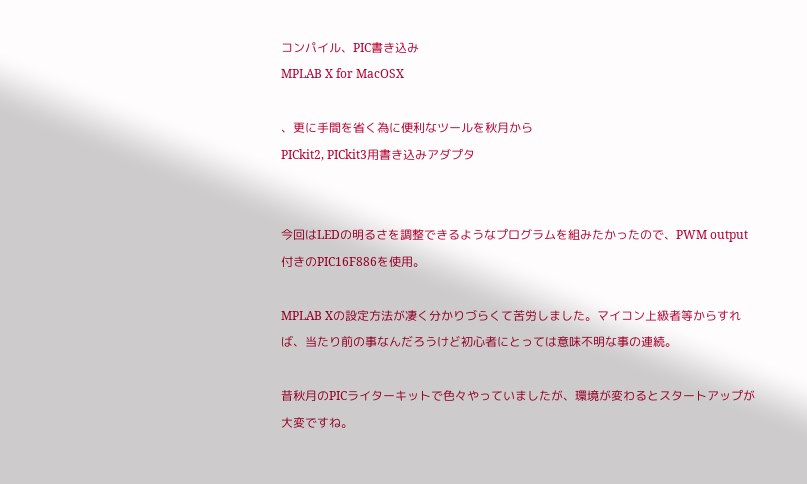コンパイル、PIC書き込み
MPLAB X for MacOSX

、更に手間を省く為に便利なツールを秋月から
PICkit2, PICkit3用書き込みアダプタ


今回はLEDの明るさを調整できるようなプログラムを組みたかったので、PWM output付きのPIC16F886を使用。

MPLAB Xの設定方法が凄く分かりづらくて苦労しました。マイコン上級者等からすれば、当たり前の事なんだろうけど初心者にとっては意味不明な事の連続。

昔秋月のPICライターキットで色々やっていましたが、環境が変わるとスタートアップが大変ですね。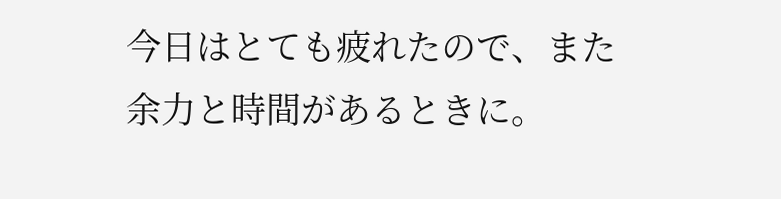今日はとても疲れたので、また余力と時間があるときに。